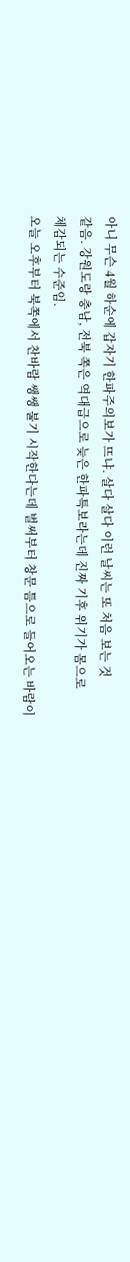아니 무슨 4월 하순에 갑자기 한파주의보가 뜨냐. 살다 살다 이런 날씨는 또 처음 보는 것
같음. 강원도랑 충남, 전북 쪽은 역대급으로 늦은 한파특보라는데 진짜 기후 위기가 몸으로
체감되는 수준임.
오늘 오후부터 북쪽에서 찬바람 쌩쌩 불기 시작한다는데 벌써부터 창문 틈으로 들어오는 바람이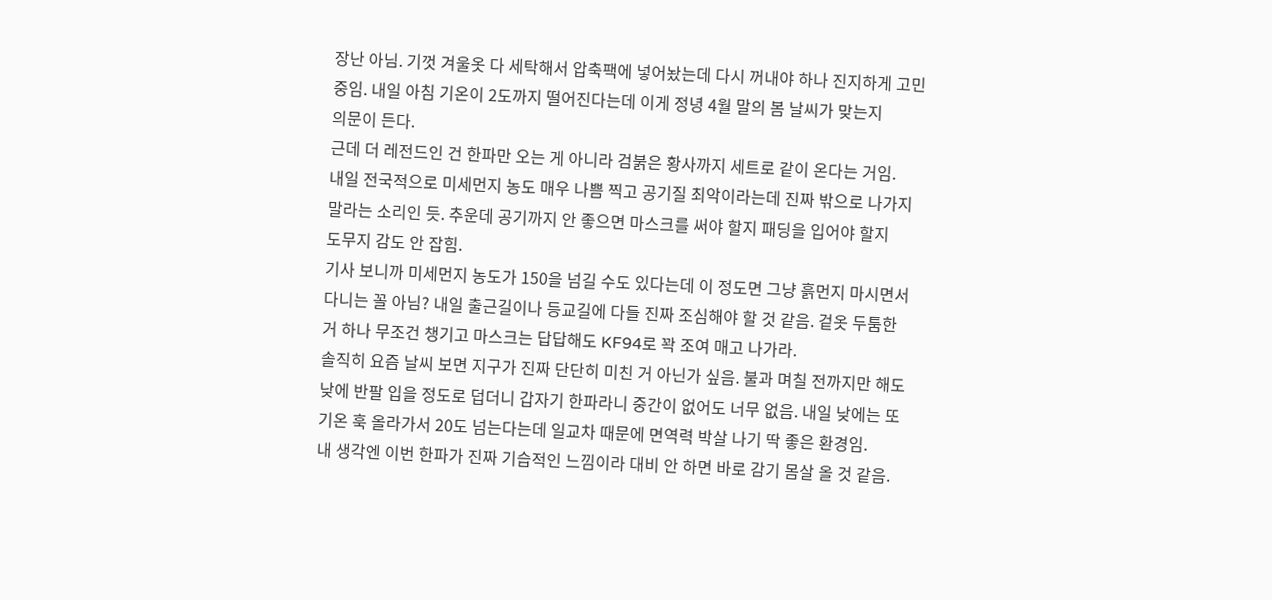장난 아님. 기껏 겨울옷 다 세탁해서 압축팩에 넣어놨는데 다시 꺼내야 하나 진지하게 고민
중임. 내일 아침 기온이 2도까지 떨어진다는데 이게 정녕 4월 말의 봄 날씨가 맞는지
의문이 든다.
근데 더 레전드인 건 한파만 오는 게 아니라 검붉은 황사까지 세트로 같이 온다는 거임.
내일 전국적으로 미세먼지 농도 매우 나쁨 찍고 공기질 최악이라는데 진짜 밖으로 나가지
말라는 소리인 듯. 추운데 공기까지 안 좋으면 마스크를 써야 할지 패딩을 입어야 할지
도무지 감도 안 잡힘.
기사 보니까 미세먼지 농도가 150을 넘길 수도 있다는데 이 정도면 그냥 흙먼지 마시면서
다니는 꼴 아님? 내일 출근길이나 등교길에 다들 진짜 조심해야 할 것 같음. 겉옷 두툼한
거 하나 무조건 챙기고 마스크는 답답해도 KF94로 꽉 조여 매고 나가라.
솔직히 요즘 날씨 보면 지구가 진짜 단단히 미친 거 아닌가 싶음. 불과 며칠 전까지만 해도
낮에 반팔 입을 정도로 덥더니 갑자기 한파라니 중간이 없어도 너무 없음. 내일 낮에는 또
기온 훅 올라가서 20도 넘는다는데 일교차 때문에 면역력 박살 나기 딱 좋은 환경임.
내 생각엔 이번 한파가 진짜 기습적인 느낌이라 대비 안 하면 바로 감기 몸살 올 것 같음.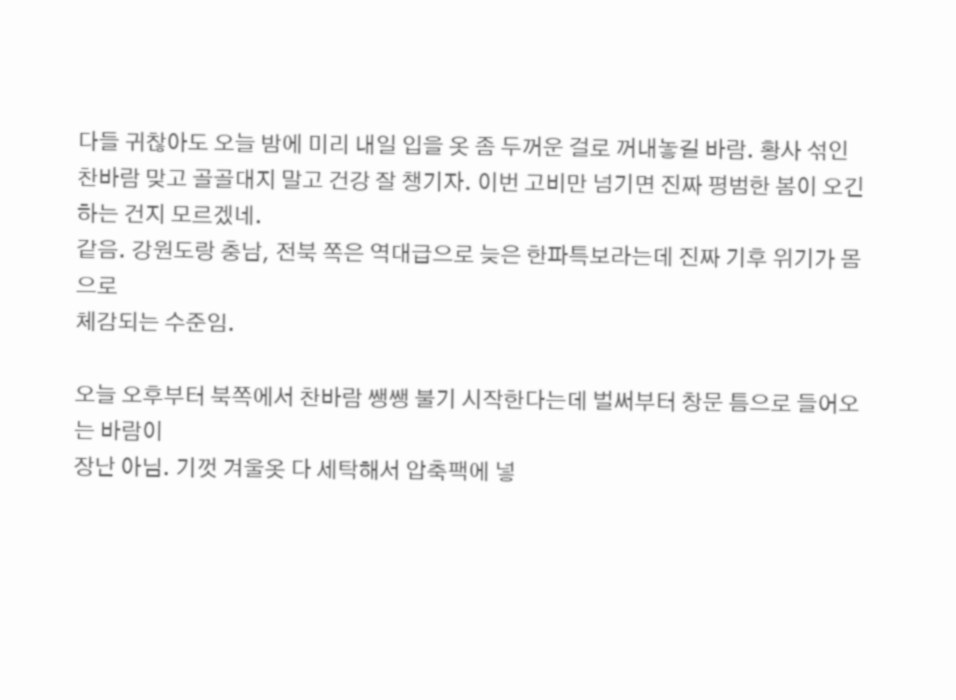다들 귀찮아도 오늘 밤에 미리 내일 입을 옷 좀 두꺼운 걸로 꺼내놓길 바람. 황사 섞인
찬바람 맞고 골골대지 말고 건강 잘 챙기자. 이번 고비만 넘기면 진짜 평범한 봄이 오긴
하는 건지 모르겠네.
같음. 강원도랑 충남, 전북 쪽은 역대급으로 늦은 한파특보라는데 진짜 기후 위기가 몸으로
체감되는 수준임.

오늘 오후부터 북쪽에서 찬바람 쌩쌩 불기 시작한다는데 벌써부터 창문 틈으로 들어오는 바람이
장난 아님. 기껏 겨울옷 다 세탁해서 압축팩에 넣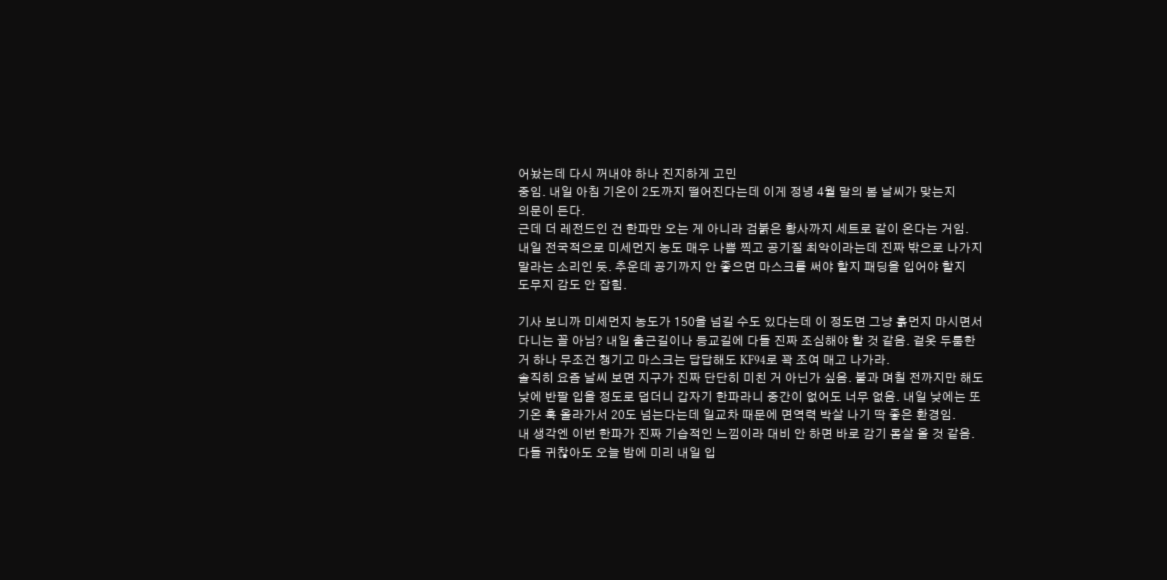어놨는데 다시 꺼내야 하나 진지하게 고민
중임. 내일 아침 기온이 2도까지 떨어진다는데 이게 정녕 4월 말의 봄 날씨가 맞는지
의문이 든다.
근데 더 레전드인 건 한파만 오는 게 아니라 검붉은 황사까지 세트로 같이 온다는 거임.
내일 전국적으로 미세먼지 농도 매우 나쁨 찍고 공기질 최악이라는데 진짜 밖으로 나가지
말라는 소리인 듯. 추운데 공기까지 안 좋으면 마스크를 써야 할지 패딩을 입어야 할지
도무지 감도 안 잡힘.

기사 보니까 미세먼지 농도가 150을 넘길 수도 있다는데 이 정도면 그냥 흙먼지 마시면서
다니는 꼴 아님? 내일 출근길이나 등교길에 다들 진짜 조심해야 할 것 같음. 겉옷 두툼한
거 하나 무조건 챙기고 마스크는 답답해도 KF94로 꽉 조여 매고 나가라.
솔직히 요즘 날씨 보면 지구가 진짜 단단히 미친 거 아닌가 싶음. 불과 며칠 전까지만 해도
낮에 반팔 입을 정도로 덥더니 갑자기 한파라니 중간이 없어도 너무 없음. 내일 낮에는 또
기온 훅 올라가서 20도 넘는다는데 일교차 때문에 면역력 박살 나기 딱 좋은 환경임.
내 생각엔 이번 한파가 진짜 기습적인 느낌이라 대비 안 하면 바로 감기 몸살 올 것 같음.
다들 귀찮아도 오늘 밤에 미리 내일 입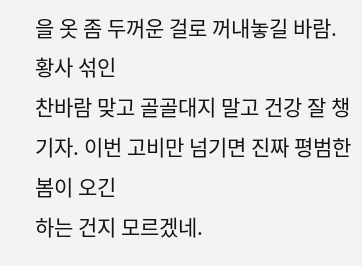을 옷 좀 두꺼운 걸로 꺼내놓길 바람. 황사 섞인
찬바람 맞고 골골대지 말고 건강 잘 챙기자. 이번 고비만 넘기면 진짜 평범한 봄이 오긴
하는 건지 모르겠네.